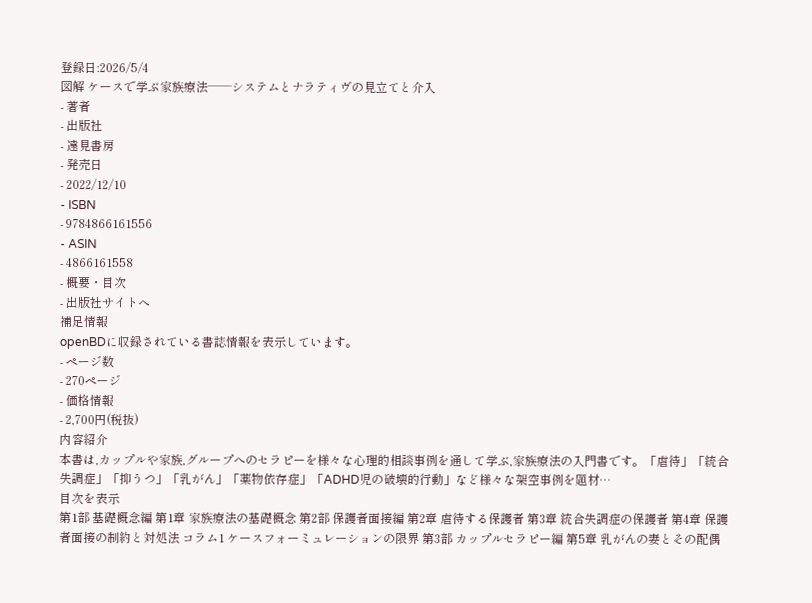登録日:2026/5/4
図解 ケースで学ぶ家族療法──システムとナラティヴの見立てと介入
- 著者
- 出版社
- 遠見書房
- 発売日
- 2022/12/10
- ISBN
- 9784866161556
- ASIN
- 4866161558
- 概要・目次
- 出版社サイトへ
補足情報
openBDに収録されている書誌情報を表示しています。
- ページ数
- 270ページ
- 価格情報
- 2,700円(税抜)
内容紹介
本書は,カップルや家族,グループへのセラピーを様々な心理的相談事例を通して学ぶ,家族療法の入門書です。「虐待」「統合失調症」「抑うつ」「乳がん」「薬物依存症」「ADHD児の破壊的行動」など様々な架空事例を題材…
目次を表示
第1部 基礎概念編 第1章 家族療法の基礎概念 第2部 保護者面接編 第2章 虐待する保護者 第3章 統合失調症の保護者 第4章 保護者面接の制約と対処法 コラム1 ケースフォーミュレーションの限界 第3部 カップルセラピー編 第5章 乳がんの妻とその配偶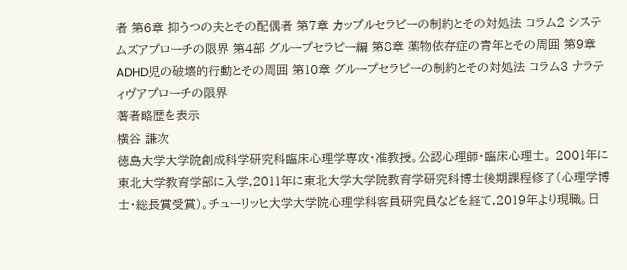者 第6章 抑うつの夫とその配偶者 第7章 カップルセラピーの制約とその対処法 コラム2 システムズアプローチの限界 第4部 グループセラピー編 第8章 薬物依存症の青年とその周囲 第9章 ADHD児の破壊的行動とその周囲 第10章 グループセラピーの制約とその対処法 コラム3 ナラティヴアプローチの限界
著者略歴を表示
横谷 謙次
徳島大学大学院創成科学研究科臨床心理学専攻・准教授。公認心理師・臨床心理士。 2001年に東北大学教育学部に入学,2011年に東北大学大学院教育学研究科博士後期課程修了(心理学博士・総長賞受賞)。チューリッヒ大学大学院心理学科客員研究員などを経て,2019年より現職。日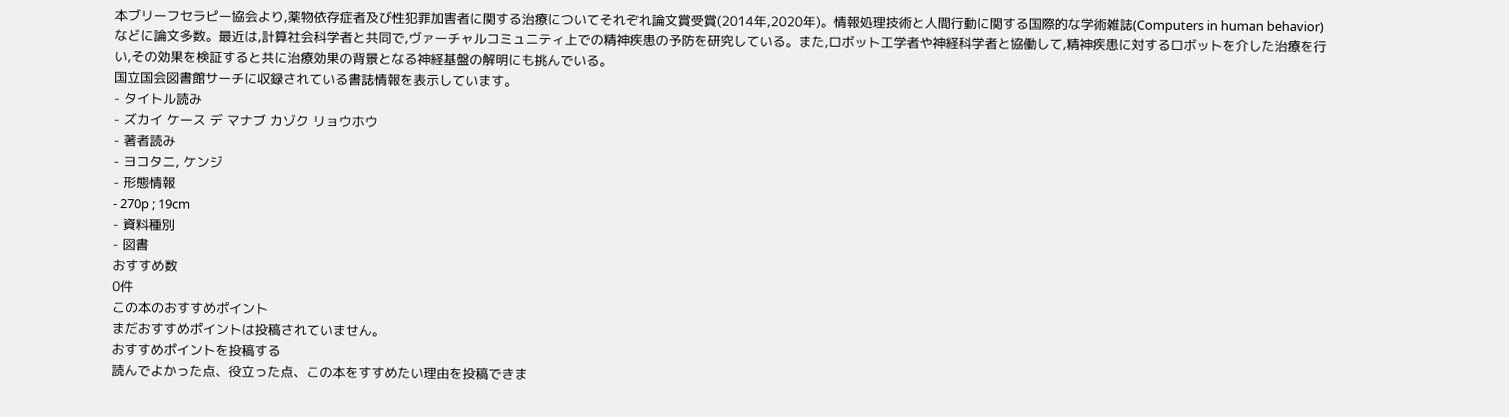本ブリーフセラピー協会より,薬物依存症者及び性犯罪加害者に関する治療についてそれぞれ論文賞受賞(2014年,2020年)。情報処理技術と人間行動に関する国際的な学術雑誌(Computers in human behavior)などに論文多数。最近は,計算社会科学者と共同で,ヴァーチャルコミュニティ上での精神疾患の予防を研究している。また,ロボット工学者や神経科学者と協働して,精神疾患に対するロボットを介した治療を行い,その効果を検証すると共に治療効果の背景となる神経基盤の解明にも挑んでいる。
国立国会図書館サーチに収録されている書誌情報を表示しています。
- タイトル読み
- ズカイ ケース デ マナブ カゾク リョウホウ
- 著者読み
- ヨコタニ, ケンジ
- 形態情報
- 270p ; 19cm
- 資料種別
- 図書
おすすめ数
0件
この本のおすすめポイント
まだおすすめポイントは投稿されていません。
おすすめポイントを投稿する
読んでよかった点、役立った点、この本をすすめたい理由を投稿できま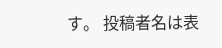す。 投稿者名は表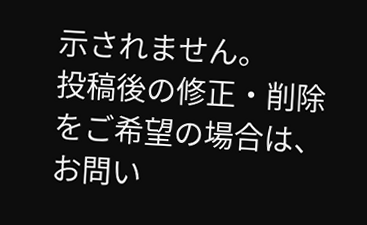示されません。
投稿後の修正・削除をご希望の場合は、お問い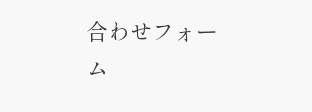合わせフォーム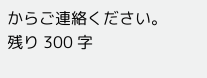からご連絡ください。
残り 300 字